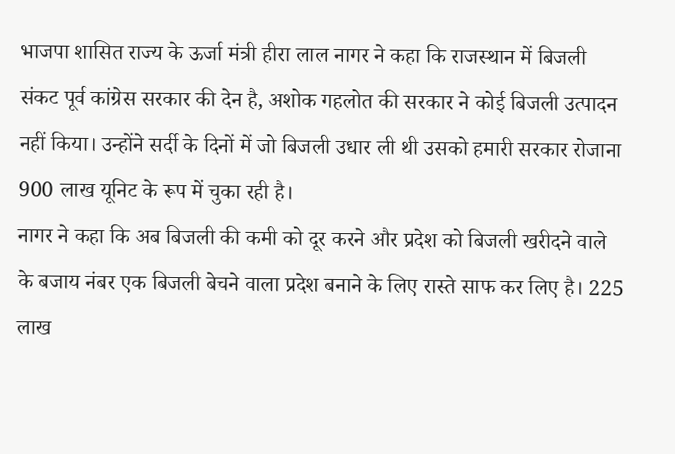भाजपा शासित राज्य के ऊर्जा मंत्री हीरा लाल नागर ने कहा कि राजस्थान में बिजली संकट पूर्व कांग्रेस सरकार की देन है, अशोक गहलोत की सरकार ने कोई बिजली उत्पादन नहीं किया। उन्होंने सर्दी के दिनों में जो बिजली उधार ली थी उसको हमारी सरकार रोजाना 900 लाख यूनिट के रूप में चुका रही है।
नागर ने कहा कि अब बिजली की कमी को दूर करने और प्रदेश को बिजली खरीदने वाले के बजाय नंबर एक बिजली बेचने वाला प्रदेश बनाने के लिए रास्ते साफ कर लिए है। 225 लाख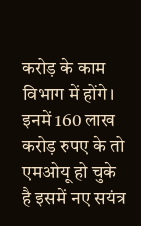करोड़ के काम विभाग में होंगे। इनमें 160 लाख करोड़ रुपए के तो एमओयू हो चुके है इसमें नए सयंत्र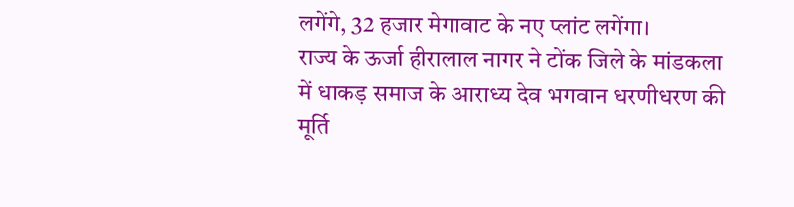लगेंगे, 32 हजार मेगावाट के नए प्लांट लगेंगा।
राज्य के ऊर्जा हीरालाल नागर ने टोंक जिले के मांडकला में धाकड़ समाज के आराध्य देव भगवान धरणीधरण की मूर्ति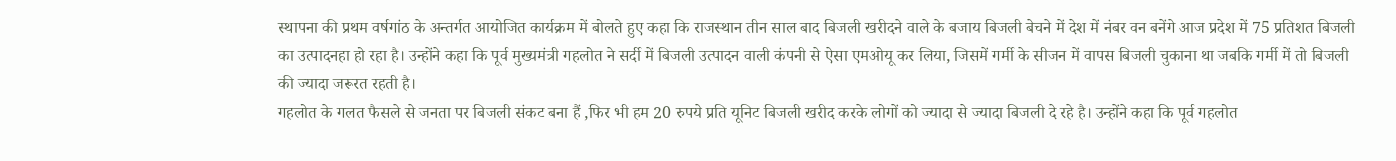स्थापना की प्रथम वर्षगांठ के अन्तर्गत आयोजित कार्यक्रम में बोलते हुए कहा कि राजस्थान तीन साल बाद बिजली खरीदने वाले के बजाय बिजली बेचने में देश में नंबर वन बनेंगे आज प्रदेश में 75 प्रतिशत बिजली का उत्पादनहा हो रहा है। उन्होंने कहा कि पूर्व मुख्यमंत्री गहलोत ने सर्दी में बिजली उत्पादन वाली कंपनी से ऐसा एमओयू कर लिया, जिसमें गर्मी के सीजन में वापस बिजली चुकाना था जबकि गर्मी में तो बिजली की ज्यादा जरूरत रहती है।
गहलोत के गलत फैसले से जनता पर बिजली संकट बना हैं ,फिर भी हम 20 रुपये प्रति यूनिट बिजली खरीद करके लोगों को ज्यादा से ज्यादा बिजली दे रहे है। उन्होंने कहा कि पूर्व गहलोत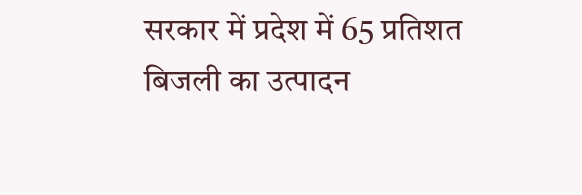सरकार में प्रदेश में 65 प्रतिशत बिजली का उत्पादन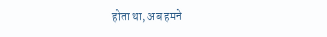होता था, अब हमने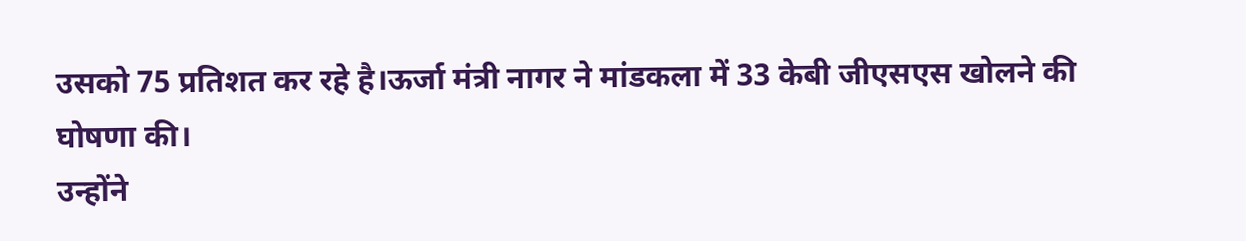उसको 75 प्रतिशत कर रहे है।ऊर्जा मंत्री नागर ने मांडकला में 33 केबी जीएसएस खोलने की घोषणा की।
उन्होंने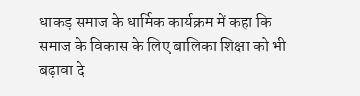धाकड़ समाज के धार्मिक कार्यक्रम में कहा कि समाज के विकास के लिए बालिका शिक्षा को भी बढ़ावा दे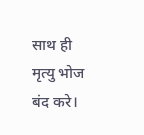साथ ही मृत्यु भोज बंद करे।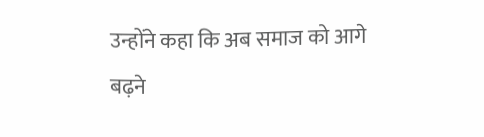उन्होंने कहा कि अब समाज को आगे बढ़ने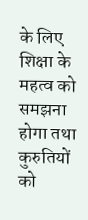के लिए शिक्षा के महत्व को समझना होगा तथा कुरुतियों को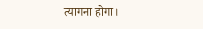त्यागना होगा।